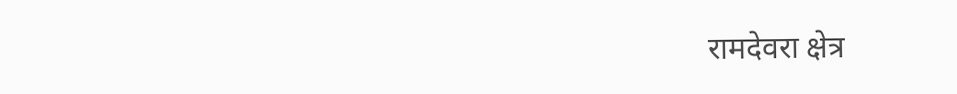रामदेवरा क्षेत्र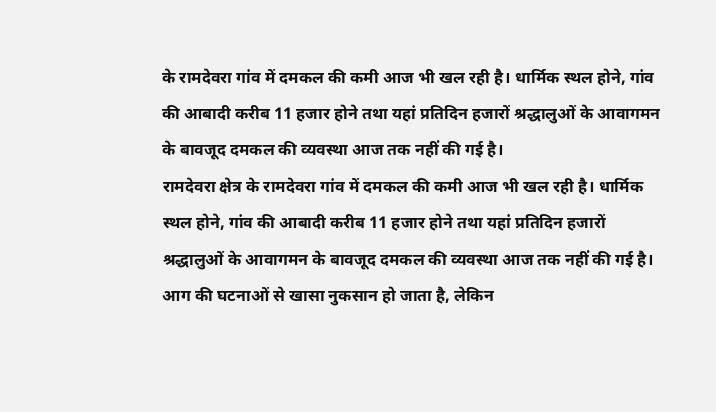के रामदेवरा गांव में दमकल की कमी आज भी खल रही है। धार्मिक स्थल होने, गांव की आबादी करीब 11 हजार होने तथा यहां प्रतिदिन हजारों श्रद्धालुओं के आवागमन के बावजूद दमकल की व्यवस्था आज तक नहीं की गई है।
रामदेवरा क्षेत्र के रामदेवरा गांव में दमकल की कमी आज भी खल रही है। धार्मिक स्थल होने, गांव की आबादी करीब 11 हजार होने तथा यहां प्रतिदिन हजारों श्रद्धालुओं के आवागमन के बावजूद दमकल की व्यवस्था आज तक नहीं की गई है। आग की घटनाओं से खासा नुकसान हो जाता है, लेकिन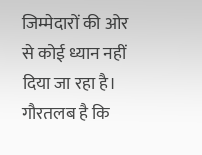जिम्मेदारों की ओर से कोई ध्यान नहीं दिया जा रहा है। गौरतलब है कि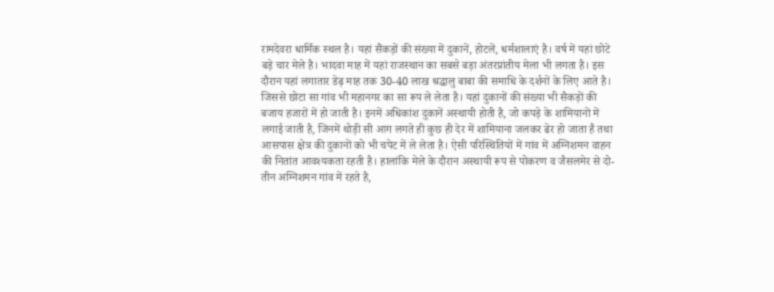रामदेवरा धार्मिक स्थल है। यहां सैंकड़ों की संख्या में दुकानें, होटलें, धर्मशालाएं है। वर्ष में यहां छोटे बड़े चार मेले है। भादवा माह में यहां राजस्थान का सबसे बड़ा अंतरप्रांतीय मेला भी लगता है। इस दौरान यहां लगातार डेढ़ माह तक 30-40 लाख श्रद्धालु बाबा की समाधि के दर्शनों के लिए आते है। जिससे छोटा सा गांव भी महानगर का सा रूप ले लेता है। यहां दुकानों की संख्या भी सैकड़ों की बजाय हजारों में हो जाती है। इनमें अधिकांश दुकानें अस्थायी होती है, जो कपड़े के शामियानों में लगाई जाती है, जिनमें थोड़ी सी आग लगते ही कुछ ही देर में शामियाना जलकर ढेर हो जाता है तथा आसपास क्षेत्र की दुकानों को भी चपेट में ले लेता है। ऐसी परिस्थितियों में गांव में अग्निशमन वाहन की नितांत आवश्यकता रहती है। हालांकि मेले के दौरान अस्थायी रूप से पोकरण व जैसलमेर से दो-तीन अग्निशमन गांव में रहते है,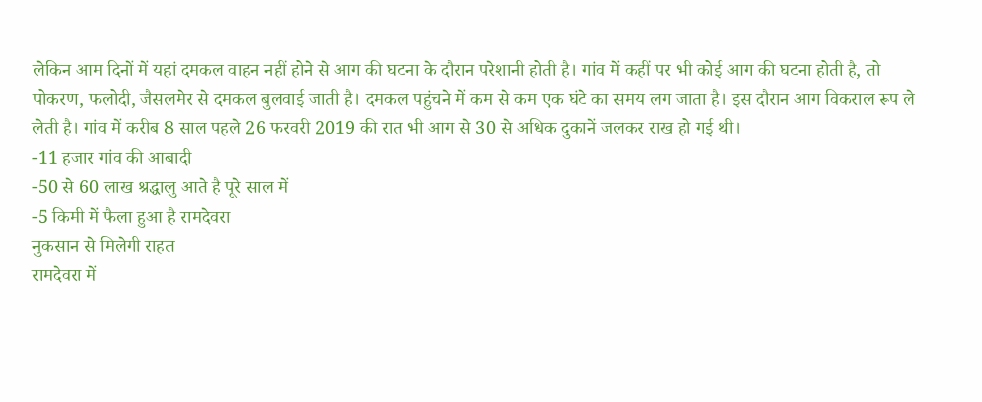लेकिन आम दिनों में यहां दमकल वाहन नहीं होने से आग की घटना के दौरान परेशानी होती है। गांव में कहीं पर भी कोई आग की घटना होती है, तो पोकरण, फलोदी, जैसलमेर से दमकल बुलवाई जाती है। दमकल पहुंचने में कम से कम एक घंटे का समय लग जाता है। इस दौरान आग विकराल रूप ले लेती है। गांव में करीब 8 साल पहले 26 फरवरी 2019 की रात भी आग से 30 से अधिक दुकानें जलकर राख हो गई थी।
-11 हजार गांव की आबादी
-50 से 60 लाख श्रद्धालु आते है पूरे साल में
-5 किमी में फैला हुआ है रामदेवरा
नुकसान से मिलेगी राहत
रामदेवरा में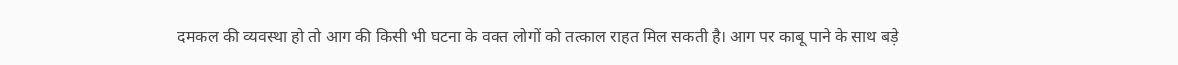दमकल की व्यवस्था हो तो आग की किसी भी घटना के वक्त लोगों को तत्काल राहत मिल सकती है। आग पर काबू पाने के साथ बड़े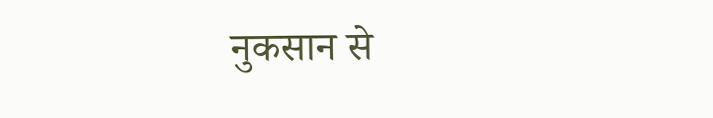नुकसान से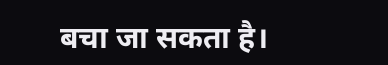बचा जा सकता है।